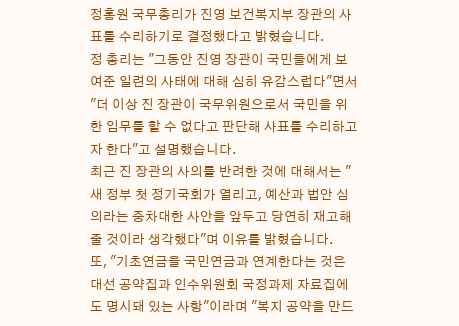정홍원 국무총리가 진영 보건복지부 장관의 사표를 수리하기로 결정했다고 밝혔습니다.
정 총리는 "그동안 진영 장관이 국민들에게 보여준 일련의 사태에 대해 심히 유감스럽다"면서 "더 이상 진 장관이 국무위원으로서 국민을 위한 임무를 할 수 없다고 판단해 사표를 수리하고자 한다"고 설명했습니다.
최근 진 장관의 사의를 반려한 것에 대해서는 "새 정부 첫 정기국회가 열리고, 예산과 법안 심의라는 중차대한 사안을 앞두고 당연히 재고해 줄 것이라 생각했다"며 이유를 밝혔습니다.
또, "기초연금을 국민연금과 연계한다는 것은 대선 공약집과 인수위원회 국정과제 자료집에도 명시돼 있는 사항"이라며 "복지 공약을 만드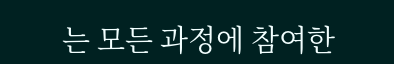는 모든 과정에 참여한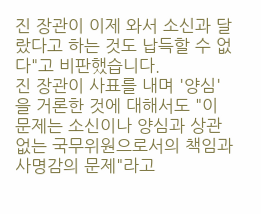진 장관이 이제 와서 소신과 달랐다고 하는 것도 납득할 수 없다"고 비판했습니다.
진 장관이 사표를 내며 '양심'을 거론한 것에 대해서도 "이 문제는 소신이나 양심과 상관없는 국무위원으로서의 책임과 사명감의 문제"라고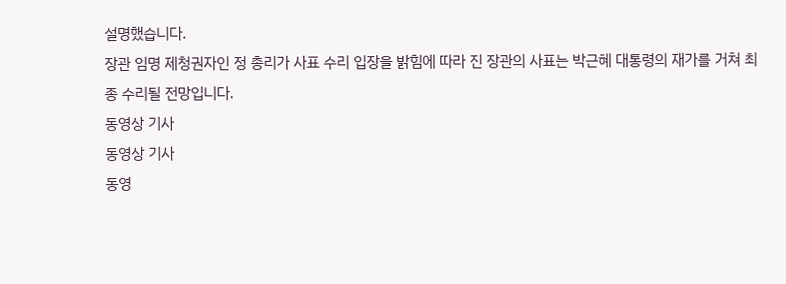설명했습니다.
장관 임명 제청권자인 정 총리가 사표 수리 입장을 밝힘에 따라 진 장관의 사표는 박근혜 대통령의 재가를 거쳐 최종 수리될 전망입니다.
동영상 기사
동영상 기사
동영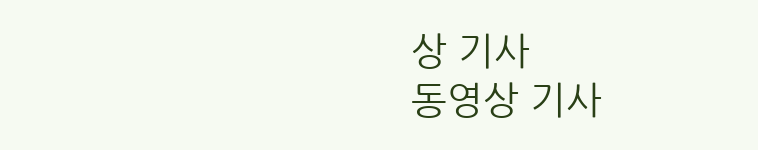상 기사
동영상 기사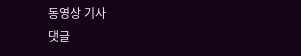동영상 기사
댓글